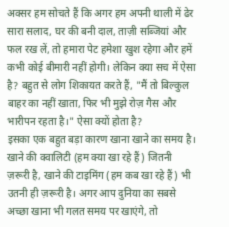अक्सर हम सोचते हैं कि अगर हम अपनी थाली में ढेर सारा सलाद, घर की बनी दाल, ताज़ी सब्जियां और फल रख लें, तो हमारा पेट हमेशा खुश रहेगा और हमें कभी कोई बीमारी नहीं होगी। लेकिन क्या सच में ऐसा है? बहुत से लोग शिकायत करते हैं, "मैं तो बिल्कुल बाहर का नहीं खाता, फिर भी मुझे रोज़ गैस और भारीपन रहता है।" ऐसा क्यों होता है?
इसका एक बहुत बड़ा कारण खाना खाने का समय है। खाने की क्वालिटी (हम क्या खा रहे हैं) जितनी ज़रूरी है, खाने की टाइमिंग (हम कब खा रहे हैं) भी उतनी ही ज़रूरी है। अगर आप दुनिया का सबसे अच्छा खाना भी गलत समय पर खाएंगे, तो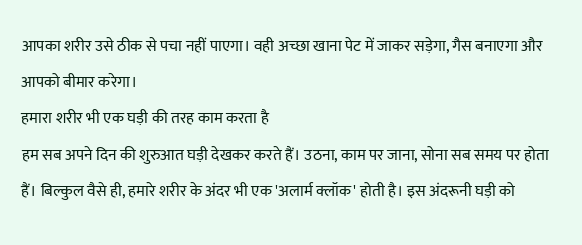आपका शरीर उसे ठीक से पचा नहीं पाएगा। वही अच्छा खाना पेट में जाकर सड़ेगा, गैस बनाएगा और आपको बीमार करेगा।
हमारा शरीर भी एक घड़ी की तरह काम करता है
हम सब अपने दिन की शुरुआत घड़ी देखकर करते हैं। उठना, काम पर जाना, सोना सब समय पर होता हैं। बिल्कुल वैसे ही, हमारे शरीर के अंदर भी एक 'अलार्म क्लॉक' होती है। इस अंदरूनी घड़ी को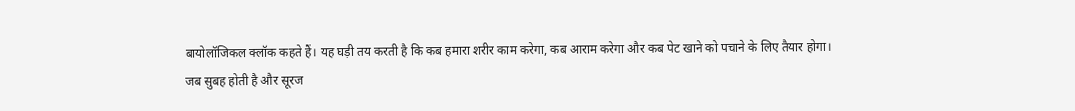बायोलॉजिकल क्लॉक कहते हैं। यह घड़ी तय करती है कि कब हमारा शरीर काम करेगा, कब आराम करेगा और कब पेट खाने को पचाने के लिए तैयार होगा।
जब सुबह होती है और सूरज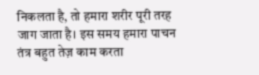निकलता है, तो हमारा शरीर पूरी तरह जाग जाता है। इस समय हमारा पाचन तंत्र बहुत तेज़ काम करता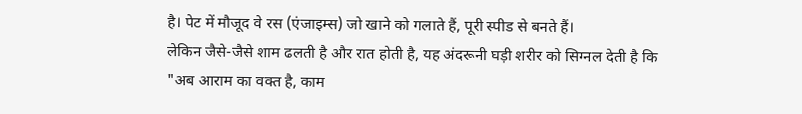है। पेट में मौजूद वे रस (एंजाइम्स) जो खाने को गलाते हैं, पूरी स्पीड से बनते हैं।
लेकिन जैसे-जैसे शाम ढलती है और रात होती है, यह अंदरूनी घड़ी शरीर को सिग्नल देती है कि "अब आराम का वक्त है, काम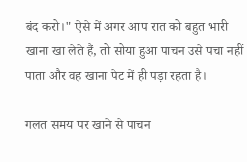बंद करो।" ऐसे में अगर आप रात को बहुत भारी खाना खा लेते हैं, तो सोया हुआ पाचन उसे पचा नहीं पाता और वह खाना पेट में ही पड़ा रहता है।

गलत समय पर खाने से पाचन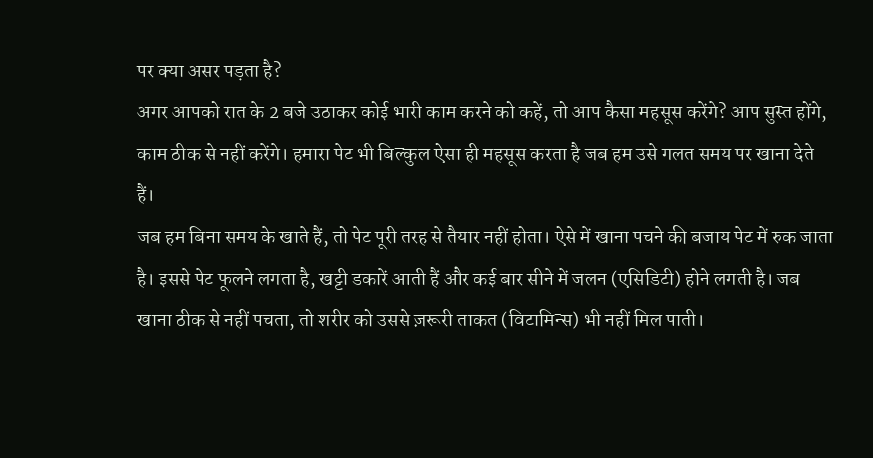पर क्या असर पड़ता है?
अगर आपको रात के 2 बजे उठाकर कोई भारी काम करने को कहें, तो आप कैसा महसूस करेंगे? आप सुस्त होंगे, काम ठीक से नहीं करेंगे। हमारा पेट भी बिल्कुल ऐसा ही महसूस करता है जब हम उसे गलत समय पर खाना देते हैं।
जब हम बिना समय के खाते हैं, तो पेट पूरी तरह से तैयार नहीं होता। ऐसे में खाना पचने की बजाय पेट में रुक जाता है। इससे पेट फूलने लगता है, खट्टी डकारें आती हैं और कई बार सीने में जलन (एसिडिटी) होने लगती है। जब खाना ठीक से नहीं पचता, तो शरीर को उससे ज़रूरी ताकत (विटामिन्स) भी नहीं मिल पाती।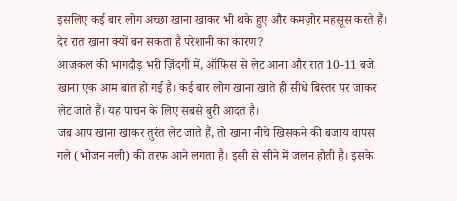इसलिए कई बार लोग अच्छा खाना खाकर भी थके हुए और कमज़ोर महसूस करते हैं।
देर रात खाना क्यों बन सकता है परेशानी का कारण?
आजकल की भागदौड़ भरी ज़िंदगी में, ऑफिस से लेट आना और रात 10-11 बजे खाना एक आम बात हो गई है। कई बार लोग खाना खाते ही सीधे बिस्तर पर जाकर लेट जाते हैं। यह पाचन के लिए सबसे बुरी आदत है।
जब आप खाना खाकर तुरंत लेट जाते हैं, तो खाना नीचे खिसकने की बजाय वापस गले (भोजन नली) की तरफ आने लगता है। इसी से सीने में जलन होती है। इसके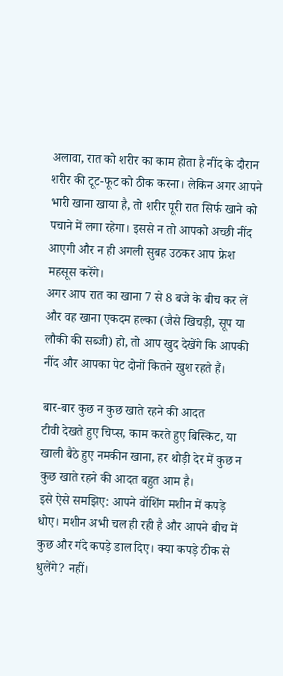अलावा, रात को शरीर का काम होता है नींद के दौरान शरीर की टूट-फूट को ठीक करना। लेकिन अगर आपने भारी खाना खाया है, तो शरीर पूरी रात सिर्फ खाने को पचाने में लगा रहेगा। इससे न तो आपको अच्छी नींद आएगी और न ही अगली सुबह उठकर आप फ्रेश महसूस करेंगे।
अगर आप रात का खाना 7 से 8 बजे के बीच कर लें और वह खाना एकदम हल्का (जैसे खिचड़ी, सूप या लौकी की सब्जी) हो, तो आप खुद देखेंगे कि आपकी नींद और आपका पेट दोनों कितने खुश रहते हैं।

बार-बार कुछ न कुछ खाते रहने की आदत
टीवी देखते हुए चिप्स, काम करते हुए बिस्किट, या खाली बैठे हुए नमकीन खाना, हर थोड़ी देर में कुछ न कुछ खाते रहने की आदत बहुत आम है।
इसे ऐसे समझिए: आपने वॉशिंग मशीन में कपड़े धोए। मशीन अभी चल ही रही है और आपने बीच में कुछ और गंदे कपड़े डाल दिए। क्या कपड़े ठीक से धुलेंगे? नहीं।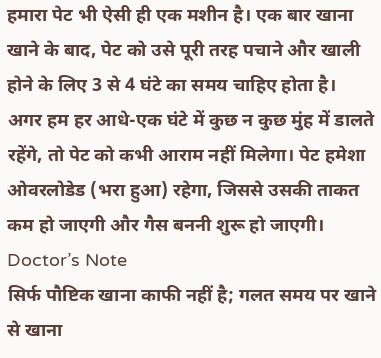हमारा पेट भी ऐसी ही एक मशीन है। एक बार खाना खाने के बाद, पेट को उसे पूरी तरह पचाने और खाली होने के लिए 3 से 4 घंटे का समय चाहिए होता है।
अगर हम हर आधे-एक घंटे में कुछ न कुछ मुंह में डालते रहेंगे, तो पेट को कभी आराम नहीं मिलेगा। पेट हमेशा ओवरलोडेड (भरा हुआ) रहेगा, जिससे उसकी ताकत कम हो जाएगी और गैस बननी शुरू हो जाएगी।
Doctor’s Note
सिर्फ पौष्टिक खाना काफी नहीं है; गलत समय पर खाने से खाना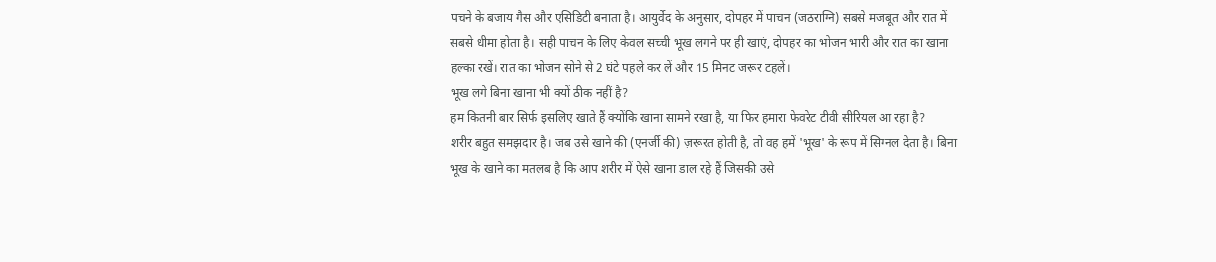पचने के बजाय गैस और एसिडिटी बनाता है। आयुर्वेद के अनुसार, दोपहर में पाचन (जठराग्नि) सबसे मजबूत और रात में सबसे धीमा होता है। सही पाचन के लिए केवल सच्ची भूख लगने पर ही खाएं, दोपहर का भोजन भारी और रात का खाना हल्का रखें। रात का भोजन सोने से 2 घंटे पहले कर लें और 15 मिनट जरूर टहलें।
भूख लगे बिना खाना भी क्यों ठीक नहीं है?
हम कितनी बार सिर्फ इसलिए खाते हैं क्योंकि खाना सामने रखा है, या फिर हमारा फेवरेट टीवी सीरियल आ रहा है?
शरीर बहुत समझदार है। जब उसे खाने की (एनर्जी की) ज़रूरत होती है, तो वह हमें 'भूख' के रूप में सिग्नल देता है। बिना भूख के खाने का मतलब है कि आप शरीर में ऐसे खाना डाल रहे हैं जिसकी उसे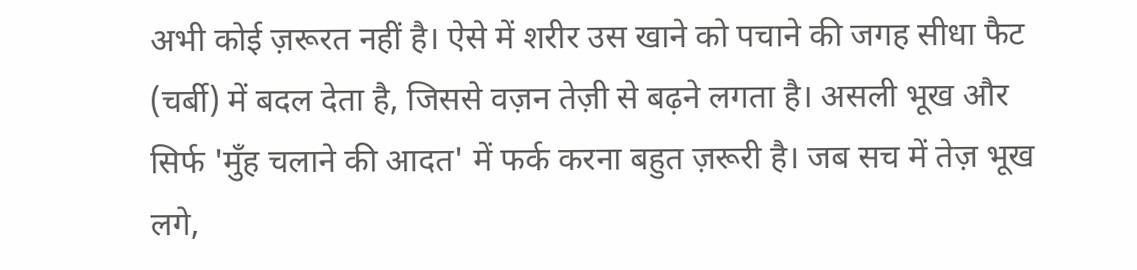अभी कोई ज़रूरत नहीं है। ऐसे में शरीर उस खाने को पचाने की जगह सीधा फैट (चर्बी) में बदल देता है, जिससे वज़न तेज़ी से बढ़ने लगता है। असली भूख और सिर्फ 'मुँह चलाने की आदत' में फर्क करना बहुत ज़रूरी है। जब सच में तेज़ भूख लगे,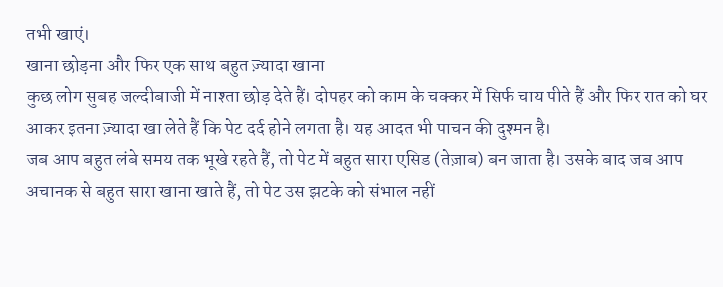तभी खाएं।
खाना छोड़ना और फिर एक साथ बहुत ज़्यादा खाना
कुछ लोग सुबह जल्दीबाजी में नाश्ता छोड़ देते हैं। दोपहर को काम के चक्कर में सिर्फ चाय पीते हैं और फिर रात को घर आकर इतना ज़्यादा खा लेते हैं कि पेट दर्द होने लगता है। यह आदत भी पाचन की दुश्मन है।
जब आप बहुत लंबे समय तक भूखे रहते हैं, तो पेट में बहुत सारा एसिड (तेज़ाब) बन जाता है। उसके बाद जब आप अचानक से बहुत सारा खाना खाते हैं, तो पेट उस झटके को संभाल नहीं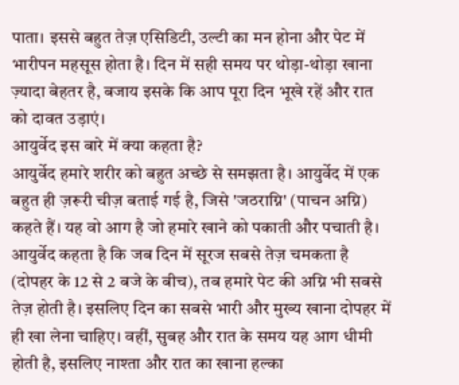पाता। इससे बहुत तेज़ एसिडिटी, उल्टी का मन होना और पेट में भारीपन महसूस होता है। दिन में सही समय पर थोड़ा-थोड़ा खाना ज़्यादा बेहतर है, बजाय इसके कि आप पूरा दिन भूखे रहें और रात को दावत उड़ाएं।
आयुर्वेद इस बारे में क्या कहता है?
आयुर्वेद हमारे शरीर को बहुत अच्छे से समझता है। आयुर्वेद में एक बहुत ही ज़रूरी चीज़ बताई गई है, जिसे 'जठराग्नि' (पाचन अग्नि) कहते हैं। यह वो आग है जो हमारे खाने को पकाती और पचाती है।
आयुर्वेद कहता है कि जब दिन में सूरज सबसे तेज़ चमकता है (दोपहर के 12 से 2 बजे के बीच), तब हमारे पेट की अग्नि भी सबसे तेज़ होती है। इसलिए दिन का सबसे भारी और मुख्य खाना दोपहर में ही खा लेना चाहिए। वहीं, सुबह और रात के समय यह आग धीमी होती है, इसलिए नाश्ता और रात का खाना हल्का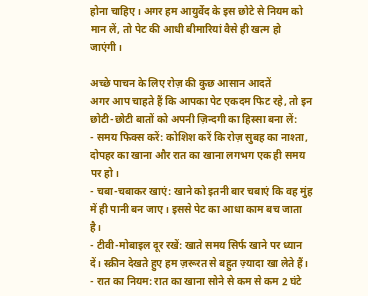होना चाहिए। अगर हम आयुर्वेद के इस छोटे से नियम को मान लें, तो पेट की आधी बीमारियां वैसे ही खत्म हो जाएंगी।

अच्छे पाचन के लिए रोज़ की कुछ आसान आदतें
अगर आप चाहते हैं कि आपका पेट एकदम फिट रहे, तो इन छोटी-छोटी बातों को अपनी ज़िन्दगी का हिस्सा बना लें:
- समय फिक्स करें: कोशिश करें कि रोज़ सुबह का नाश्ता, दोपहर का खाना और रात का खाना लगभग एक ही समय पर हो।
- चबा-चबाकर खाएं: खाने को इतनी बार चबाएं कि वह मुंह में ही पानी बन जाए। इससे पेट का आधा काम बच जाता है।
- टीवी-मोबाइल दूर रखें: खाते समय सिर्फ खाने पर ध्यान दें। स्क्रीन देखते हुए हम ज़रूरत से बहुत ज़्यादा खा लेते हैं।
- रात का नियम: रात का खाना सोने से कम से कम 2 घंटे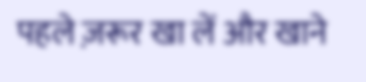पहले ज़रूर खा लें और खाने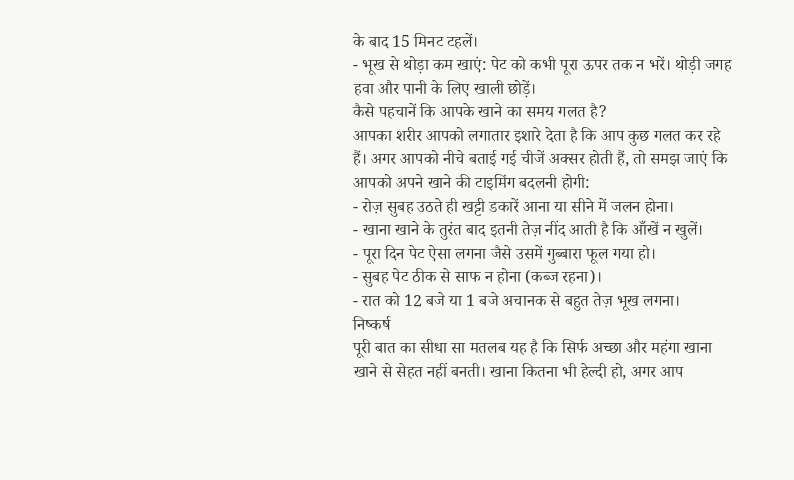के बाद 15 मिनट टहलें।
- भूख से थोड़ा कम खाएं: पेट को कभी पूरा ऊपर तक न भरें। थोड़ी जगह हवा और पानी के लिए खाली छोड़ें।
कैसे पहचानें कि आपके खाने का समय गलत है?
आपका शरीर आपको लगातार इशारे देता है कि आप कुछ गलत कर रहे हैं। अगर आपको नीचे बताई गई चीजें अक्सर होती हैं, तो समझ जाएं कि आपको अपने खाने की टाइमिंग बदलनी होगी:
- रोज़ सुबह उठते ही खट्टी डकारें आना या सीने में जलन होना।
- खाना खाने के तुरंत बाद इतनी तेज़ नींद आती है कि आँखें न खुलें।
- पूरा दिन पेट ऐसा लगना जैसे उसमें गुब्बारा फूल गया हो।
- सुबह पेट ठीक से साफ न होना (कब्ज रहना)।
- रात को 12 बजे या 1 बजे अचानक से बहुत तेज़ भूख लगना।
निष्कर्ष
पूरी बात का सीधा सा मतलब यह है कि सिर्फ अच्छा और महंगा खाना खाने से सेहत नहीं बनती। खाना कितना भी हेल्दी हो, अगर आप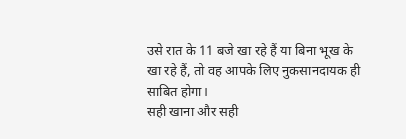उसे रात के 11 बजे खा रहे हैं या बिना भूख के खा रहे हैं, तो वह आपके लिए नुकसानदायक ही साबित होगा।
सही खाना और सही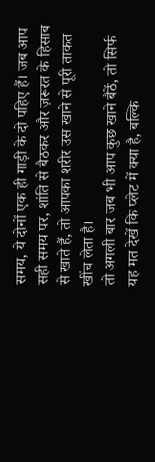समय, ये दोनों एक ही गाड़ी के दो पहिए हैं। जब आप सही समय पर, शांति से बैठकर और ज़रूरत के हिसाब से खाते हैं, तो आपका शरीर उस खाने से पूरी ताकत खींच लेता है।
तो अगली बार जब भी आप कुछ खाने बैठें, तो सिर्फ यह मत देखें कि प्लेट में क्या है, बल्कि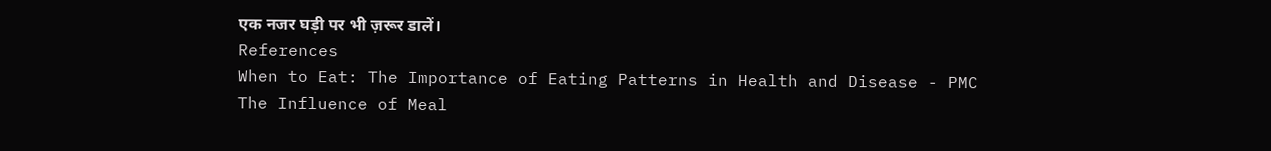एक नजर घड़ी पर भी ज़रूर डालें।
References
When to Eat: The Importance of Eating Patterns in Health and Disease - PMC
The Influence of Meal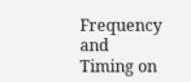Frequency and Timing on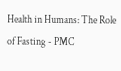Health in Humans: The Role of Fasting - PMC